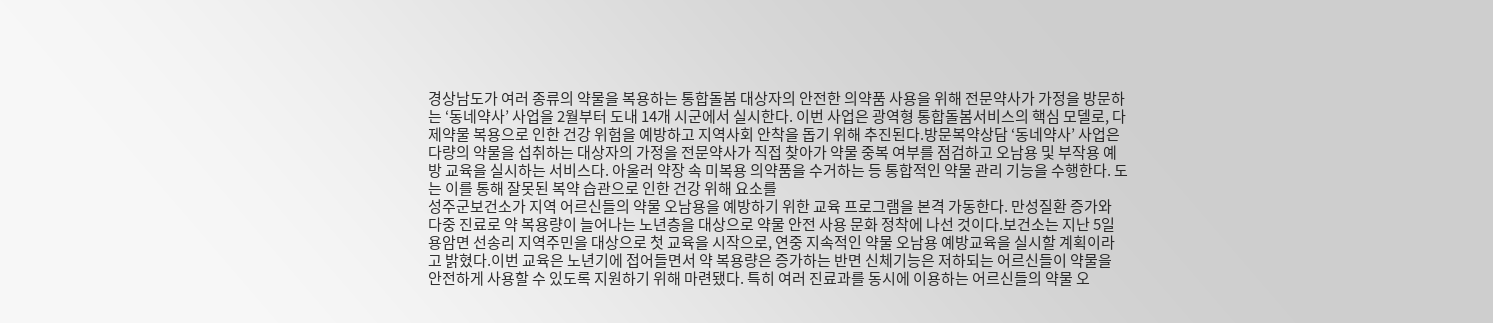경상남도가 여러 종류의 약물을 복용하는 통합돌봄 대상자의 안전한 의약품 사용을 위해 전문약사가 가정을 방문하는 ‘동네약사’ 사업을 2월부터 도내 14개 시군에서 실시한다. 이번 사업은 광역형 통합돌봄서비스의 핵심 모델로, 다제약물 복용으로 인한 건강 위험을 예방하고 지역사회 안착을 돕기 위해 추진된다.방문복약상담 ‘동네약사’ 사업은 다량의 약물을 섭취하는 대상자의 가정을 전문약사가 직접 찾아가 약물 중복 여부를 점검하고 오남용 및 부작용 예방 교육을 실시하는 서비스다. 아울러 약장 속 미복용 의약품을 수거하는 등 통합적인 약물 관리 기능을 수행한다. 도는 이를 통해 잘못된 복약 습관으로 인한 건강 위해 요소를
성주군보건소가 지역 어르신들의 약물 오남용을 예방하기 위한 교육 프로그램을 본격 가동한다. 만성질환 증가와 다중 진료로 약 복용량이 늘어나는 노년층을 대상으로 약물 안전 사용 문화 정착에 나선 것이다.보건소는 지난 5일 용암면 선송리 지역주민을 대상으로 첫 교육을 시작으로, 연중 지속적인 약물 오남용 예방교육을 실시할 계획이라고 밝혔다.이번 교육은 노년기에 접어들면서 약 복용량은 증가하는 반면 신체기능은 저하되는 어르신들이 약물을 안전하게 사용할 수 있도록 지원하기 위해 마련됐다. 특히 여러 진료과를 동시에 이용하는 어르신들의 약물 오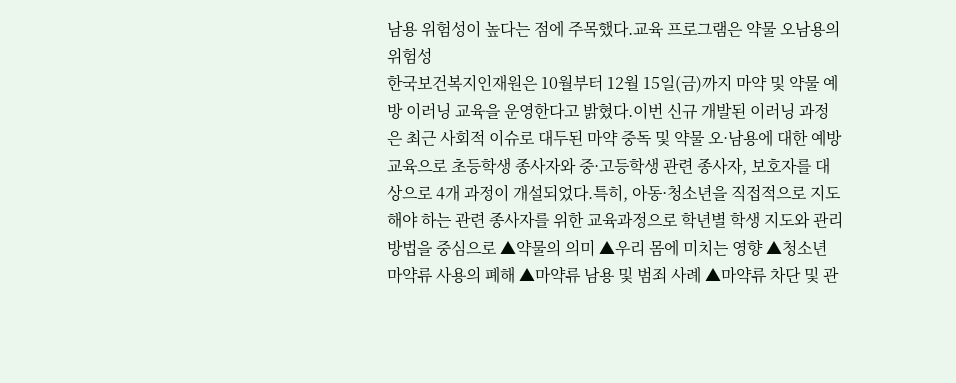남용 위험성이 높다는 점에 주목했다.교육 프로그램은 약물 오남용의 위험성
한국보건복지인재원은 10월부터 12월 15일(금)까지 마약 및 약물 예방 이러닝 교육을 운영한다고 밝혔다.이번 신규 개발된 이러닝 과정은 최근 사회적 이슈로 대두된 마약 중독 및 약물 오·남용에 대한 예방 교육으로 초등학생 종사자와 중·고등학생 관련 종사자, 보호자를 대상으로 4개 과정이 개설되었다.특히, 아동·청소년을 직접적으로 지도해야 하는 관련 종사자를 위한 교육과정으로 학년별 학생 지도와 관리 방법을 중심으로 ▲약물의 의미 ▲우리 몸에 미치는 영향 ▲청소년 마약류 사용의 폐해 ▲마약류 남용 및 범죄 사례 ▲마약류 차단 및 관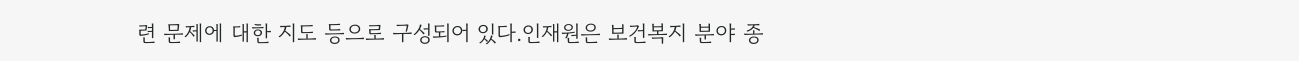련 문제에 대한 지도 등으로 구성되어 있다.인재원은 보건복지 분야 종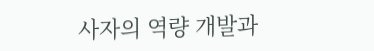사자의 역량 개발과